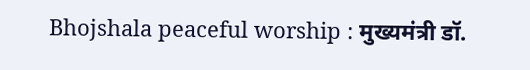Bhojshala peaceful worship : मुख्यमंत्री डॉ.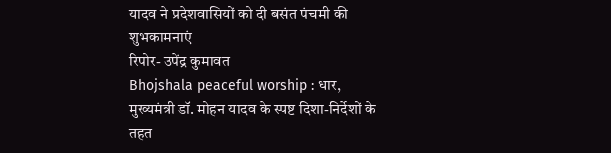यादव ने प्रदेशवासियों को दी बसंत पंचमी की शुभकामनाएं
रिपोर- उपेंद्र कुमावत
Bhojshala peaceful worship : धार, मुख्यमंत्री डॉ. मोहन यादव के स्पष्ट दिशा-निर्देशों के तहत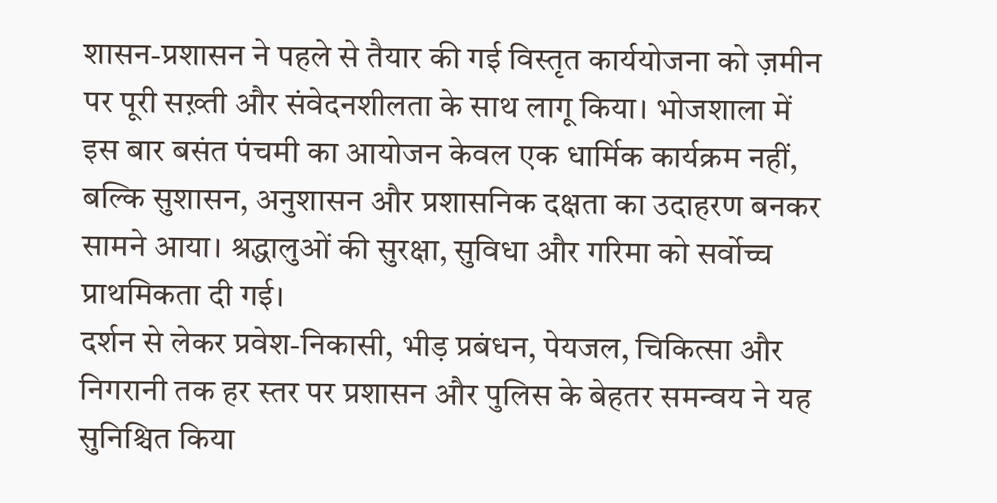शासन-प्रशासन ने पहले से तैयार की गई विस्तृत कार्ययोजना को ज़मीन पर पूरी सख़्ती और संवेदनशीलता के साथ लागू किया। भोजशाला में इस बार बसंत पंचमी का आयोजन केवल एक धार्मिक कार्यक्रम नहीं, बल्कि सुशासन, अनुशासन और प्रशासनिक दक्षता का उदाहरण बनकर सामने आया। श्रद्धालुओं की सुरक्षा, सुविधा और गरिमा को सर्वोच्च प्राथमिकता दी गई।
दर्शन से लेकर प्रवेश-निकासी, भीड़ प्रबंधन, पेयजल, चिकित्सा और निगरानी तक हर स्तर पर प्रशासन और पुलिस के बेहतर समन्वय ने यह सुनिश्चित किया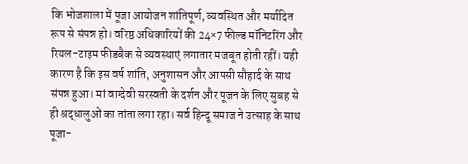कि भोजशाला में पूजा आयोजन शांतिपूर्ण, व्यवस्थित और मर्यादित रूप से संपन्न हो। वरिष्ठ अधिकारियों की 24×7 फील्ड मॉनिटरिंग और रियल-टाइम फीडबैक से व्यवस्थाएं लगातार मजबूत होती रहीं। यही कारण है कि इस वर्ष शांति, अनुशासन और आपसी सौहार्द के साथ संपन्न हुआ। मां वाग्देवी सरस्वती के दर्शन और पूजन के लिए सुबह से ही श्रद्धालुओं का तांता लगा रहा। सर्व हिन्दू समाज ने उत्साह के साथ पूजा-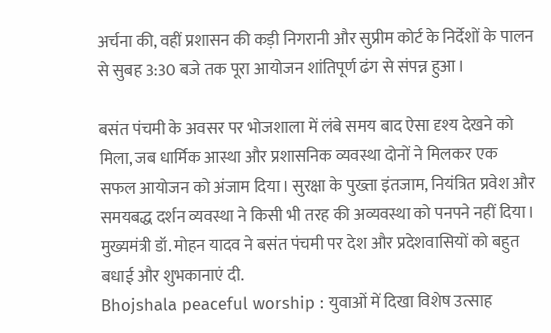अर्चना की, वहीं प्रशासन की कड़ी निगरानी और सुप्रीम कोर्ट के निर्देशों के पालन से सुबह 3:30 बजे तक पूरा आयोजन शांतिपूर्ण ढंग से संपन्न हुआ।

बसंत पंचमी के अवसर पर भोजशाला में लंबे समय बाद ऐसा दृश्य देखने को मिला, जब धार्मिक आस्था और प्रशासनिक व्यवस्था दोनों ने मिलकर एक सफल आयोजन को अंजाम दिया। सुरक्षा के पुख्ता इंतजाम, नियंत्रित प्रवेश और समयबद्ध दर्शन व्यवस्था ने किसी भी तरह की अव्यवस्था को पनपने नहीं दिया।
मुख्यमंत्री डॉ. मोहन यादव ने बसंत पंचमी पर देश और प्रदेशवासियों को बहुत बधाई और शुभकानाएं दी.
Bhojshala peaceful worship : युवाओं में दिखा विशेष उत्साह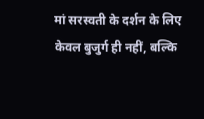मां सरस्वती के दर्शन के लिए केवल बुजुर्ग ही नहीं, बल्कि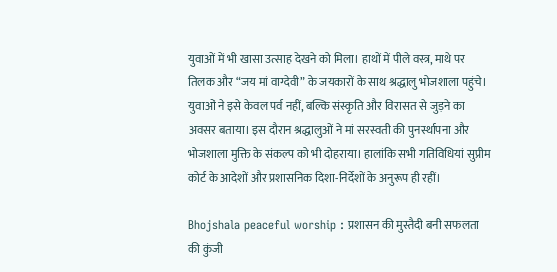युवाओं में भी खासा उत्साह देखने को मिला। हाथों में पीले वस्त्र, माथे पर तिलक और “जय मां वाग्देवी” के जयकारों के साथ श्रद्धालु भोजशाला पहुंचे। युवाओं ने इसे केवल पर्व नहीं, बल्कि संस्कृति और विरासत से जुड़ने का अवसर बताया। इस दौरान श्रद्धालुओं ने मां सरस्वती की पुनर्स्थापना और भोजशाला मुक्ति के संकल्प को भी दोहराया। हालांकि सभी गतिविधियां सुप्रीम कोर्ट के आदेशों और प्रशासनिक दिशा-निर्देशों के अनुरूप ही रहीं।

Bhojshala peaceful worship : प्रशासन की मुस्तैदी बनी सफलता की कुंजी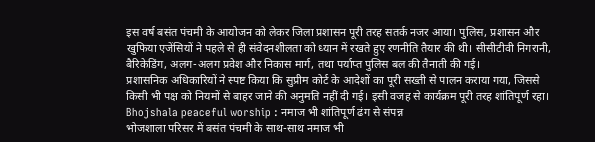इस वर्ष बसंत पंचमी के आयोजन को लेकर जिला प्रशासन पूरी तरह सतर्क नजर आया। पुलिस, प्रशासन और खुफिया एजेंसियों ने पहले से ही संवेदनशीलता को ध्यान में रखते हुए रणनीति तैयार की थी। सीसीटीवी निगरानी, बैरिकेडिंग, अलग-अलग प्रवेश और निकास मार्ग, तथा पर्याप्त पुलिस बल की तैनाती की गई।
प्रशासनिक अधिकारियों ने स्पष्ट किया कि सुप्रीम कोर्ट के आदेशों का पूरी सख्ती से पालन कराया गया, जिससे किसी भी पक्ष को नियमों से बाहर जाने की अनुमति नहीं दी गई। इसी वजह से कार्यक्रम पूरी तरह शांतिपूर्ण रहा।
Bhojshala peaceful worship : नमाज भी शांतिपूर्ण ढंग से संपन्न
भोजशाला परिसर में बसंत पंचमी के साथ-साथ नमाज भी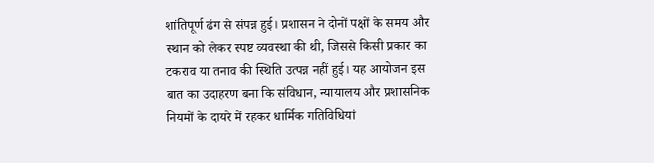शांतिपूर्ण ढंग से संपन्न हुई। प्रशासन ने दोनों पक्षों के समय और स्थान को लेकर स्पष्ट व्यवस्था की थी, जिससे किसी प्रकार का टकराव या तनाव की स्थिति उत्पन्न नहीं हुई। यह आयोजन इस बात का उदाहरण बना कि संविधान, न्यायालय और प्रशासनिक नियमों के दायरे में रहकर धार्मिक गतिविधियां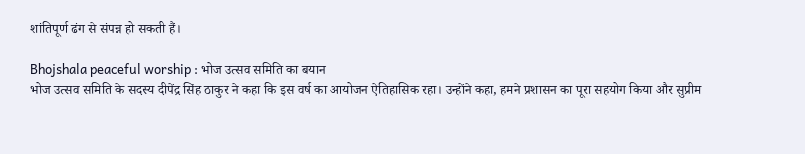शांतिपूर्ण ढंग से संपन्न हो सकती हैं।

Bhojshala peaceful worship : भोज उत्सव समिति का बयान
भोज उत्सव समिति के सदस्य दीपेंद्र सिंह ठाकुर ने कहा कि इस वर्ष का आयोजन ऐतिहासिक रहा। उन्होंने कहा, हमने प्रशासन का पूरा सहयोग किया और सुप्रीम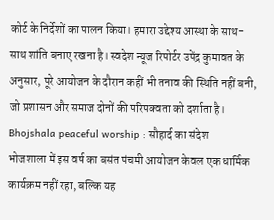कोर्ट के निर्देशों का पालन किया। हमारा उद्देश्य आस्था के साथ-साथ शांति बनाए रखना है। स्वदेश न्यूज रिपोर्टर उपेंद्र कुमावत के अनुसार, पूरे आयोजन के दौरान कहीं भी तनाव की स्थिति नहीं बनी, जो प्रशासन और समाज दोनों की परिपक्वता को दर्शाता है।
Bhojshala peaceful worship : सौहार्द का संदेश
भोजशाला में इस वर्ष का बसंत पंचमी आयोजन केवल एक धार्मिक कार्यक्रम नहीं रहा, बल्कि यह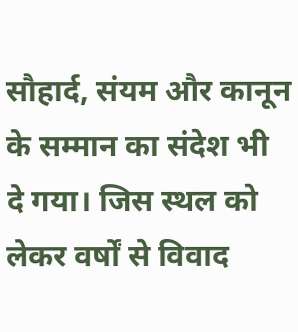सौहार्द, संयम और कानून के सम्मान का संदेश भी दे गया। जिस स्थल को लेकर वर्षों से विवाद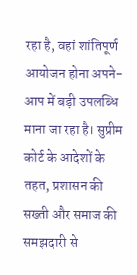रहा है, वहां शांतिपूर्ण आयोजन होना अपने-आप में बड़ी उपलब्धि माना जा रहा है। सुप्रीम कोर्ट के आदेशों के तहत, प्रशासन की सख्ती और समाज की समझदारी से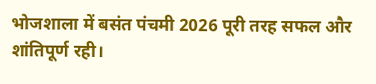भोजशाला में बसंत पंचमी 2026 पूरी तरह सफल और शांतिपूर्ण रही।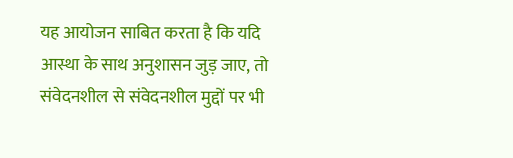यह आयोजन साबित करता है कि यदि आस्था के साथ अनुशासन जुड़ जाए, तो संवेदनशील से संवेदनशील मुद्दों पर भी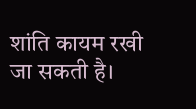शांति कायम रखी जा सकती है।